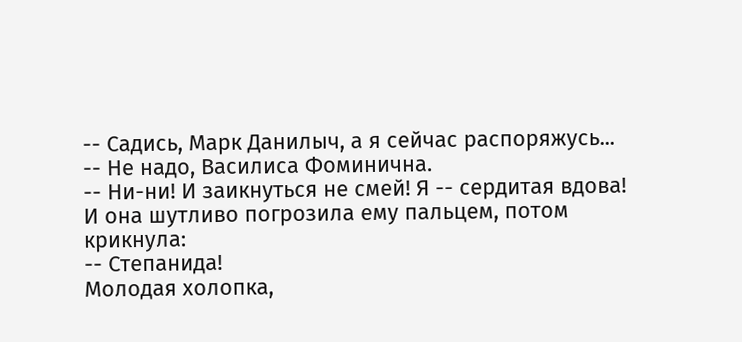-- Садись, Марк Данилыч, а я сейчас распоряжусь...
-- Не надо, Василиса Фоминична.
-- Ни-ни! И заикнуться не смей! Я -- сердитая вдова!
И она шутливо погрозила ему пальцем, потом крикнула:
-- Степанида!
Молодая холопка,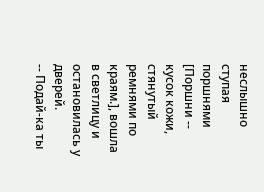неслышно ступая поршнями [Поршни -- кусок кожи, стянутый ремнями по краям.], вошла в светлицу и остановилась у дверей.
-- Подай-ка ты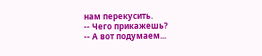нам перекусить.
-- Чего прикажешь?
-- А вот подумаем...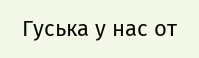Гуська у нас от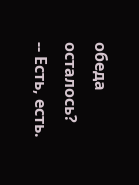обеда осталось?
-- Есть, есть.